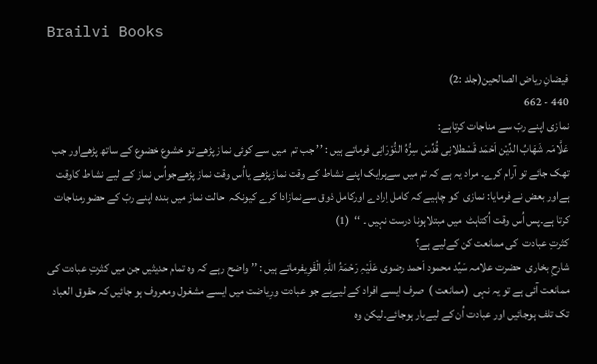Brailvi Books

فیضانِ ریاض الصالحین(جلد :2)
440 - 662
نمازی اپنے ربّ سے مناجات کرتاہے:
عَلَّامَہ شَھَابُ الدِّیْن اَحْمَد قَسْطلانِی قُدِّسَ سِرُّہُ النُّوْرَانِی فرماتے ہیں : ’’ جب تم  میں سے کوئی نماز پڑھے تو خشوع خضوع کے ساتھ پڑھےاور جب تھک جائے تو آرام کرے۔ مراد یہ ہے کہ تم میں سےہرایک اپنے نشاط کے وقت نمازپڑھے یااُس وقت نماز پڑھےجواُس نماز کے لیے نشاط کاوقت ہےاور بعض نے فرمایا: نمازی  کو چاہیے کہ کامل اِرادے اورکامل ذوق سےنمازادا کرے کیونکہ  حالت نماز میں بندہ اپنے ربّ کے حضورمناجات کرتا ہے۔پس اُس وقت اُکتاہٹ  میں مبتلاہونا درست نہیں ۔ ‘‘  (1)
کثرتِ عبادت  کی ممانعت کن کےلیے ہے؟
شارحِ بخاری  حضرت علامہ سَیِّد محمود اَحمد رضوی عَلَیْہِ رَحْمَۃُ اللہِ الْقَوِیفرماتے ہیں : ’’ واضح رہے کہ وہ تمام حدیثیں جن میں کثرتِ عبادت کی ممانعت آئی ہے تو یہ نہی  (ممانعت )  صرف ایسے افراد کے لیےہے جو عبادت ورِیاضت میں ایسے مشغول ومعروف ہو جائیں کہ حقوق العباد تک تلف ہوجائیں اور عبادت اُن کے لیےبار ہوجائے۔لیکن وہ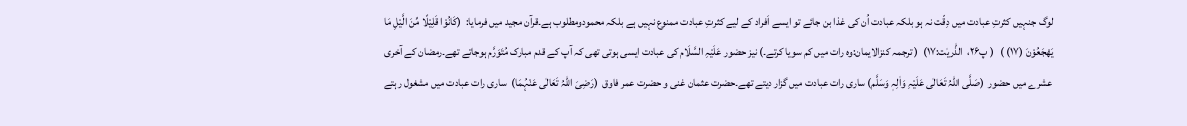لوگ جنہیں کثرتِ عبادت میں دِقّت نہ ہو بلکہ عبادت اُن کی غذا بن جائے تو ایسے اَفراد کے لیے کثرتِ عبادت ممنوع نہیں ہے بلکہ محمودومطلوب ہے۔قرآن مجید میں فرمایا:  (كَانُوْا قَلِیْلًا مِّنَ الَّیْلِ مَا یَهْجَعُوْنَ (۱۷) )   ( پ۲۶،  الذّٰریٰت:۱۷)  ( ترجمہ کنزالایمان:وہ رات میں کم سویا کرتے۔) نیز حضور عَلَیْہِ السَّلَام کی عبادت ایسی ہوتی تھی کہ آپ کے قدم مبارک مُتَوَرَّم ہوجاتے تھے۔رمضان کے آخری عشرے میں حضور  (صَلَّی اللہُ تَعَالٰی عَلَیْہِ وَاٰلِہٖ وَسَلَّم) ساری رات عبادت میں گزار دیتے تھے۔حضرت عثمان غنی و حضرت عمر فاوق  (رَضِیَ اللہُ تَعَالٰی عَنْہُمَا)  ساری رات عبادت میں مشغول رہتے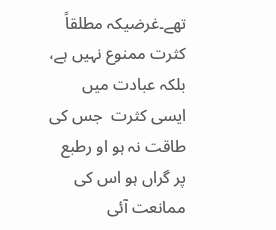تھے۔غرضیکہ مطلقاً کثرت ممنوع نہیں ہے،  بلکہ عبادت میں ایسی کثرت  جس کی طاقت نہ ہو او رطبع پر گراں ہو اس کی ممانعت آئی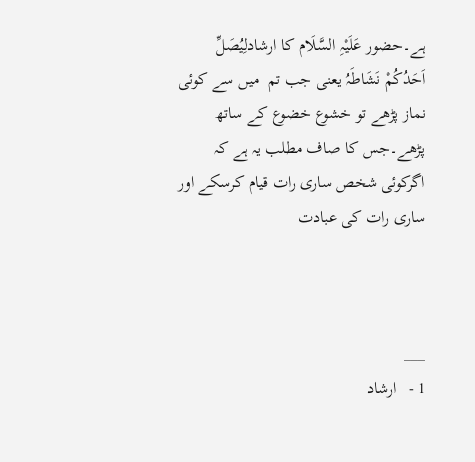ہے۔حضور عَلَیْہِ السَّلَام کا ارشادلِیُصَلِّ اَحَدُکُمْ نَشَاطَہُ یعنی جب تم  میں سے کوئی نماز پڑھے تو خشوع خضوع کے ساتھ پڑھے۔جس کا صاف مطلب یہ ہے کہ اگرکوئی شخص ساری رات قیام کرسکے اور ساری رات کی عبادت



___
1 -   ارشاد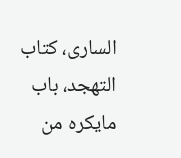الساری، کتاب التھجد، باب مايكره من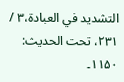التشديد في العبادة،۳ / ۲۳۱، تحت الحدیث: ۱۱۵۰۔